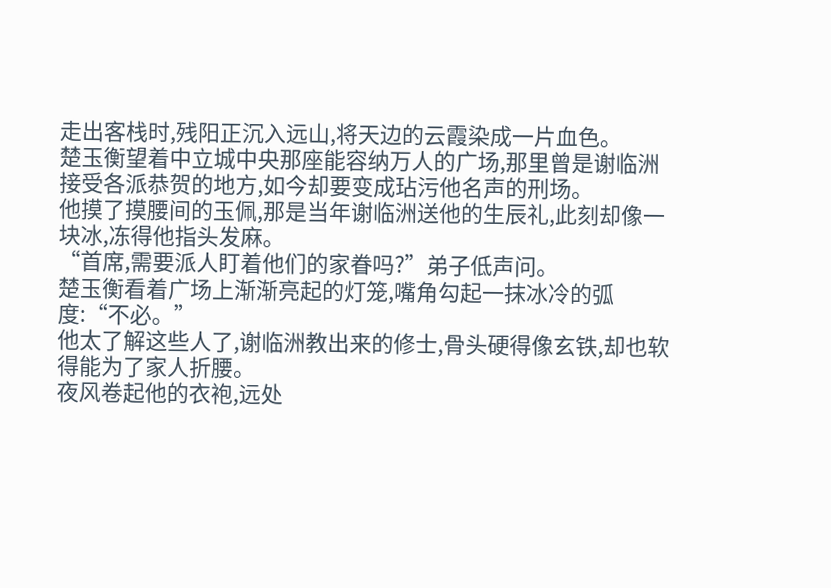走出客栈时,残阳正沉入远山,将天边的云霞染成一片血色。
楚玉衡望着中立城中央那座能容纳万人的广场,那里曾是谢临洲接受各派恭贺的地方,如今却要变成玷污他名声的刑场。
他摸了摸腰间的玉佩,那是当年谢临洲送他的生辰礼,此刻却像一块冰,冻得他指头发麻。
“首席,需要派人盯着他们的家眷吗?”弟子低声问。
楚玉衡看着广场上渐渐亮起的灯笼,嘴角勾起一抹冰冷的弧度:“不必。”
他太了解这些人了,谢临洲教出来的修士,骨头硬得像玄铁,却也软得能为了家人折腰。
夜风卷起他的衣袍,远处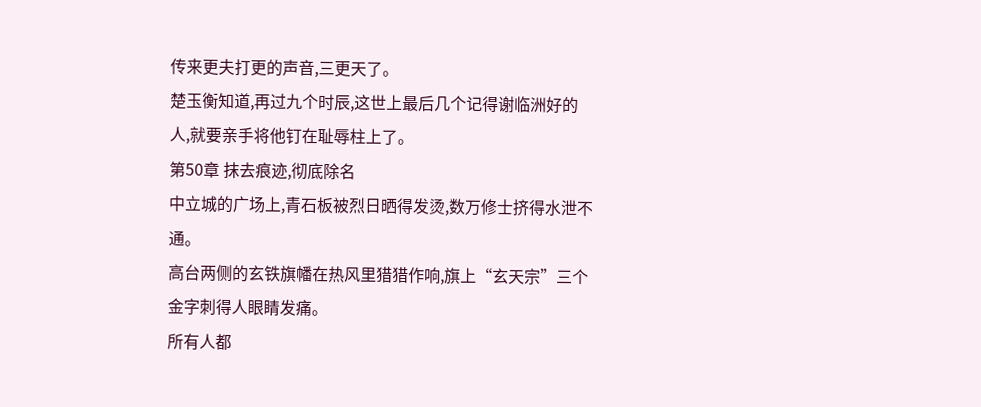传来更夫打更的声音,三更天了。
楚玉衡知道,再过九个时辰,这世上最后几个记得谢临洲好的人,就要亲手将他钉在耻辱柱上了。
第50章 抹去痕迹,彻底除名
中立城的广场上,青石板被烈日晒得发烫,数万修士挤得水泄不通。
高台两侧的玄铁旗幡在热风里猎猎作响,旗上“玄天宗”三个金字刺得人眼睛发痛。
所有人都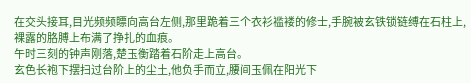在交头接耳,目光频频瞟向高台左侧,那里跪着三个衣衫褴褛的修士,手腕被玄铁锁链缚在石柱上,裸露的胳膊上布满了挣扎的血痕。
午时三刻的钟声刚落,楚玉衡踏着石阶走上高台。
玄色长袍下摆扫过台阶上的尘土,他负手而立,腰间玉佩在阳光下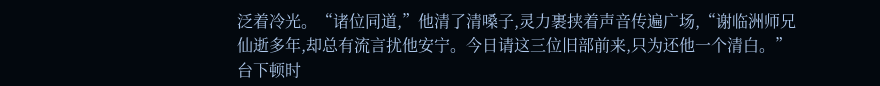泛着冷光。“诸位同道,”他清了清嗓子,灵力裹挟着声音传遍广场,“谢临洲师兄仙逝多年,却总有流言扰他安宁。今日请这三位旧部前来,只为还他一个清白。”
台下顿时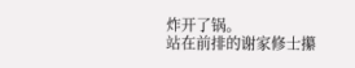炸开了锅。
站在前排的谢家修士攥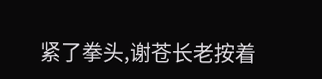紧了拳头,谢苍长老按着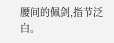腰间的佩剑,指节泛白。